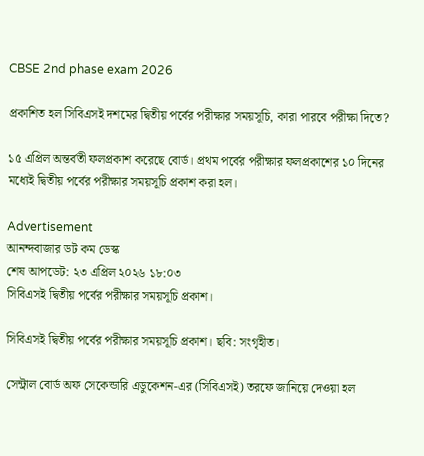CBSE 2nd phase exam 2026

প্রকাশিত হল সিবিএসই দশমের দ্বিতীয় পর্বের পরীক্ষার সময়সূচি, কারা পারবে পরীক্ষা দিতে?

১৫ এপ্রিল অন্তর্বতী ফলপ্রকাশ করেছে বোর্ড। প্রথম পর্বের পরীক্ষার ফলপ্রকাশের ১০ দিনের মধ্যেই দ্বিতীয় পর্বের পরীক্ষার সময়সূচি প্রকাশ করা হল।

Advertisement
আনন্দবাজার ডট কম ডেস্ক
শেষ আপডেট: ২৩ এপ্রিল ২০২৬ ১৮:০৩
সিবিএসই দ্বিতীয় পর্বের পরীক্ষার সময়সূচি প্রকাশ।

সিবিএসই দ্বিতীয় পর্বের পরীক্ষার সময়সূচি প্রকাশ। ছবি: সংগৃহীত।

সেন্ট্রাল বোর্ড অফ সেকেন্ডারি এডুকেশন-এর (সিবিএসই) তরফে জানিয়ে দেওয়া হল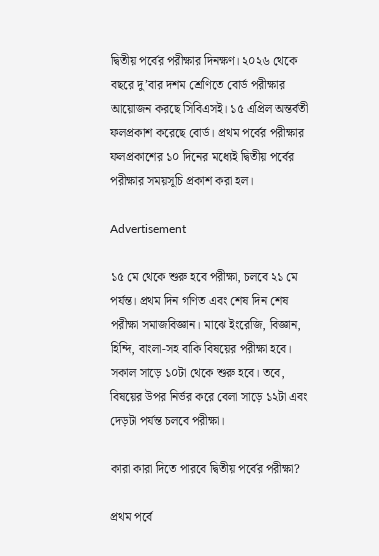দ্বিতীয় পর্বের পরীক্ষার দিনক্ষণ। ২০২৬ থেকে বছরে দু’বার দশম শ্রেণিতে বোর্ড পরীক্ষার আয়োজন করছে সিবিএসই। ১৫ এপ্রিল অন্তর্বতী ফলপ্রকাশ করেছে বোর্ড। প্রথম পর্বের পরীক্ষার ফলপ্রকাশের ১০ দিনের মধ্যেই দ্বিতীয় পর্বের পরীক্ষার সময়সূচি প্রকাশ করা হল।

Advertisement

১৫ মে থেকে শুরু হবে পরীক্ষা, চলবে ২১ মে পর্যন্ত। প্রথম দিন গণিত এবং শেষ দিন শেষ পরীক্ষা সমাজবিজ্ঞান। মাঝে ইংরেজি, বিজ্ঞান, হিন্দি, বাংলা-সহ বাকি বিষয়ের পরীক্ষা হবে। সকাল সাড়ে ১০টা থেকে শুরু হবে। তবে, বিষয়ের উপর নির্ভর করে বেলা সাড়ে ১২টা এবং দেড়টা পর্যন্ত চলবে পরীক্ষা।

কারা কারা দিতে পারবে দ্বিতীয় পর্বের পরীক্ষা?

প্রথম পর্বে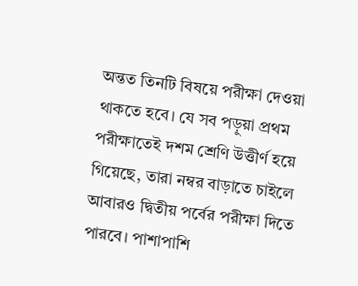অন্তত তিনটি বিষয়ে পরীক্ষা দেওয়া থাকতে হবে। যে সব পড়ুয়া প্রথম পরীক্ষাতেই দশম শ্রেণি উত্তীর্ণ হয়ে গিয়েছে, তারা নম্বর বাড়াতে চাইলে আবারও দ্বিতীয় পর্বের পরীক্ষা দিতে পারবে। পাশাপাশি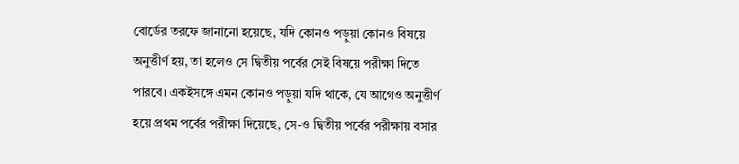বোর্ডের তরফে জানানো হয়েছে, যদি কোনও পড়ুয়া কোনও বিষয়ে অনুত্তীর্ণ হয়, তা হলেও সে দ্বিতীয় পর্বের সেই বিষয়ে পরীক্ষা দিতে পারবে। একইসঙ্গে এমন কোনও পড়ুয়া যদি থাকে, যে আগেও অনুত্তীর্ণ হয়ে প্রথম পর্বের পরীক্ষা দিয়েছে, সে-ও দ্বিতীয় পর্বের পরীক্ষায় বসার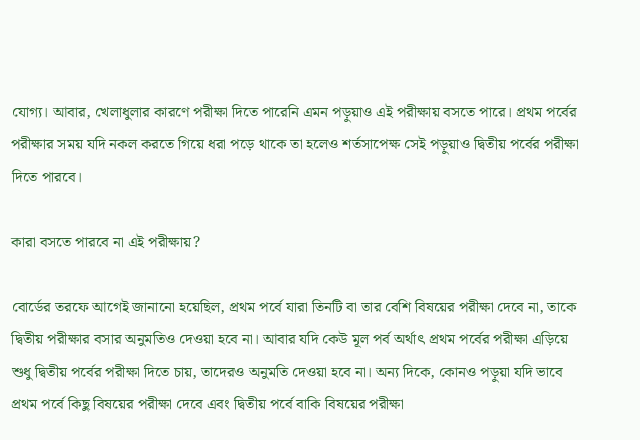যোগ্য। আবার, খেলাধুলার কারণে পরীক্ষা দিতে পারেনি এমন পড়ুয়াও এই পরীক্ষায় বসতে পারে। প্রথম পর্বের পরীক্ষার সময় যদি নকল করতে গিয়ে ধরা পড়ে থাকে তা হলেও শর্তসাপেক্ষ সেই পড়ুয়াও দ্বিতীয় পর্বের পরীক্ষা দিতে পারবে।

কারা বসতে পারবে না এই পরীক্ষায়?

বোর্ডের তরফে আগেই জানানো হয়েছিল, প্রথম পর্বে যারা তিনটি বা তার বেশি বিষয়ের পরীক্ষা দেবে না, তাকে দ্বিতীয় পরীক্ষার বসার অনুমতিও দেওয়া হবে না। আবার যদি কেউ মূল পর্ব অর্থাৎ প্রথম পর্বের পরীক্ষা এড়িয়ে শুধু দ্বিতীয় পর্বের পরীক্ষা দিতে চায়, তাদেরও অনুমতি দেওয়া হবে না। অন্য দিকে, কোনও পড়ুয়া যদি ভাবে প্রথম পর্বে কিছু বিষয়ের পরীক্ষা দেবে এবং দ্বিতীয় পর্বে বাকি বিষয়ের পরীক্ষা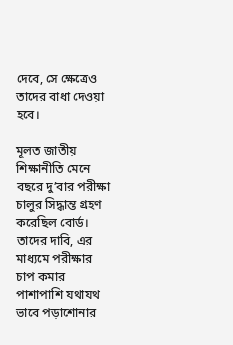দেবে, সে ক্ষেত্রেও তাদের বাধা দেওয়া হবে।

মূলত জাতীয় শিক্ষানীতি মেনে বছরে দু’বার পরীক্ষা চালুর সিদ্ধান্ত গ্রহণ করেছিল বোর্ড। তাদের দাবি, এর মাধ্যমে পরীক্ষার চাপ কমার পাশাপাশি যথাযথ ভাবে পড়াশোনার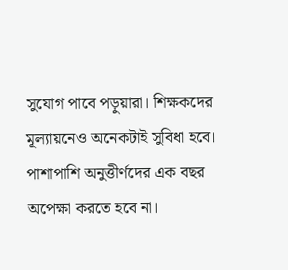সুযোগ পাবে পড়ুয়ারা। শিক্ষকদের মূল্যায়নেও অনেকটাই সুবিধা হবে। পাশাপাশি অনুত্তীর্ণদের এক বছর অপেক্ষা করতে হবে না।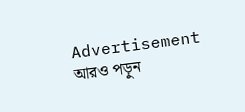Advertisement
আরও পড়ুন